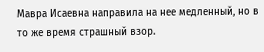Мавра Исаевна направила на нее медленный, но в то же время страшный взор.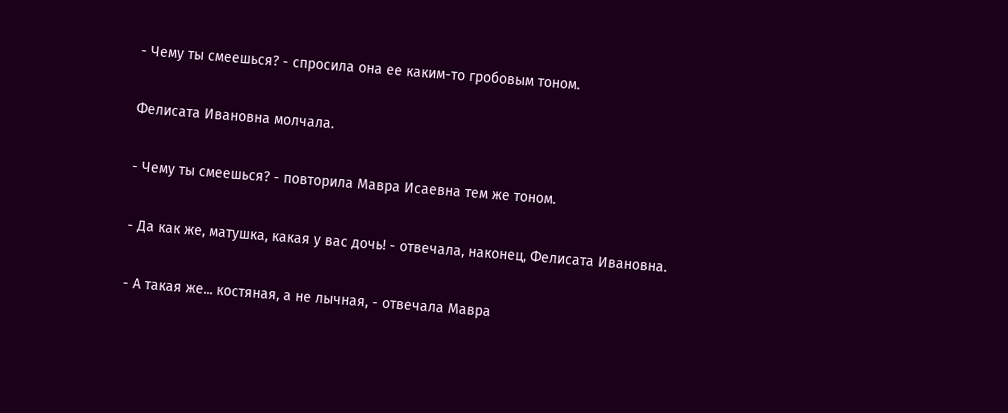- Чему ты смеешься? - спросила она ее каким-то гробовым тоном.

Фелисата Ивановна молчала.

- Чему ты смеешься? - повторила Мавра Исаевна тем же тоном.

- Да как же, матушка, какая у вас дочь! - отвечала, наконец, Фелисата Ивановна.

- А такая же... костяная, а не лычная, - отвечала Мавра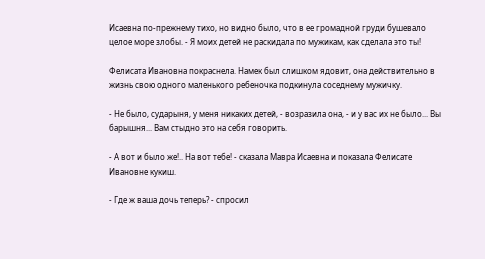Исаевна по-прежнему тихо, но видно было, что в ее громадной груди бушевало целое море злобы. - Я моих детей не раскидала по мужикам, как сделала это ты!

Фелисата Ивановна покраснела. Намек был слишком ядовит, она действительно в жизнь свою одного маленького ребеночка подкинула соседнему мужичку.

- Не было, сударыня, у меня никаких детей, - возразила она, - и у вас их не было... Вы барышня... Вам стыдно это на себя говорить.

- А вот и было же!.. На вот тебе! - сказала Мавра Исаевна и показала Фелисате Ивановне кукиш.

- Где ж ваша дочь теперь? - спросил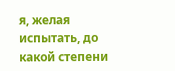я, желая испытать, до какой степени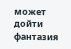может дойти фантазия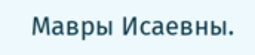Мавры Исаевны.